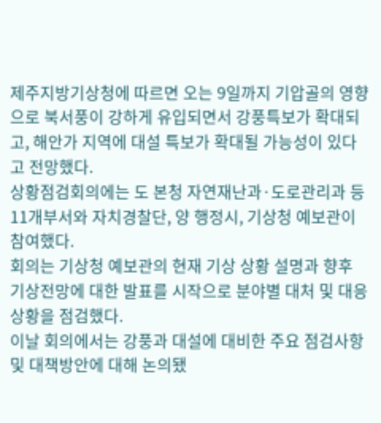제주지방기상청에 따르면 오는 9일까지 기압골의 영향으로 북서풍이 강하게 유입되면서 강풍특보가 확대되고, 해안가 지역에 대설 특보가 확대될 가능성이 있다고 전망했다.
상황점검회의에는 도 본청 자연재난과·도로관리과 등 11개부서와 자치경찰단, 양 행정시, 기상청 예보관이 참여했다.
회의는 기상청 예보관의 현재 기상 상황 설명과 향후 기상전망에 대한 발표를 시작으로 분야별 대처 및 대응 상황을 점검했다.
이날 회의에서는 강풍과 대설에 대비한 주요 점검사항 및 대책방안에 대해 논의됐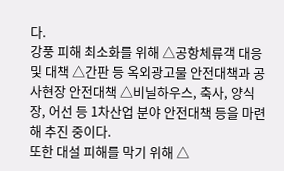다.
강풍 피해 최소화를 위해 △공항체류객 대응 및 대책 △간판 등 옥외광고물 안전대책과 공사현장 안전대책 △비닐하우스, 축사, 양식장, 어선 등 1차산업 분야 안전대책 등을 마련해 추진 중이다.
또한 대설 피해를 막기 위해 △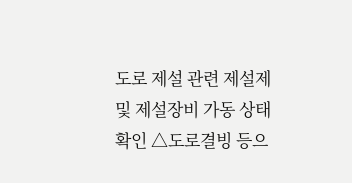도로 제설 관련 제설제 및 제설장비 가동 상태 확인 △도로결빙 등으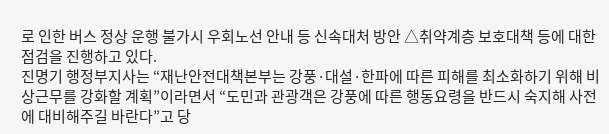로 인한 버스 정상 운행 불가시 우회노선 안내 등 신속대처 방안 △취약계층 보호대책 등에 대한 점검을 진행하고 있다.
진명기 행정부지사는 “재난안전대책본부는 강풍·대설·한파에 따른 피해를 최소화하기 위해 비상근무를 강화할 계획”이라면서 “도민과 관광객은 강풍에 따른 행동요령을 반드시 숙지해 사전에 대비해주길 바란다”고 당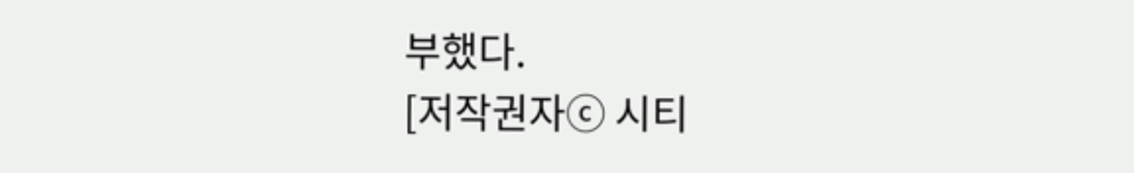부했다.
[저작권자ⓒ 시티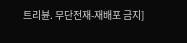트리뷴. 무단전재-재배포 금지]